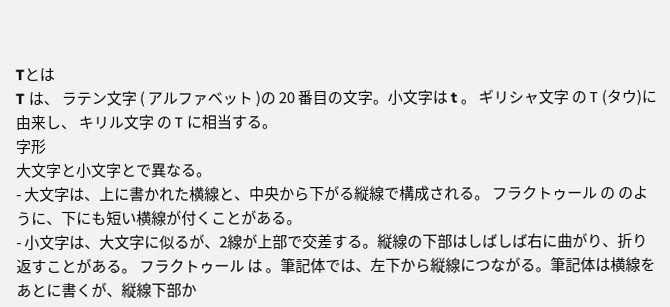Tとは
T は、 ラテン文字 ( アルファベット )の 20 番目の文字。小文字は t 。 ギリシャ文字 の Τ (タウ)に由来し、 キリル文字 の Т に相当する。
字形
大文字と小文字とで異なる。
- 大文字は、上に書かれた横線と、中央から下がる縦線で構成される。 フラクトゥール の のように、下にも短い横線が付くことがある。
- 小文字は、大文字に似るが、2線が上部で交差する。縦線の下部はしばしば右に曲がり、折り返すことがある。 フラクトゥール は 。筆記体では、左下から縦線につながる。筆記体は横線をあとに書くが、縦線下部か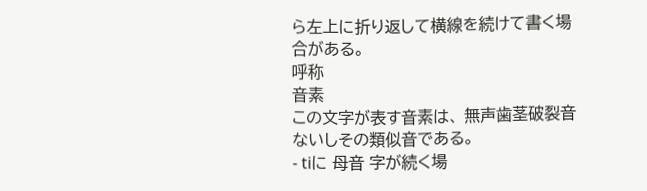ら左上に折り返して横線を続けて書く場合がある。
呼称
音素
この文字が表す音素は、 無声歯茎破裂音 ないしその類似音である。
- tiに 母音 字が続く場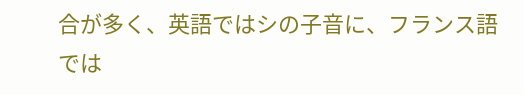合が多く、英語ではシの子音に、フランス語では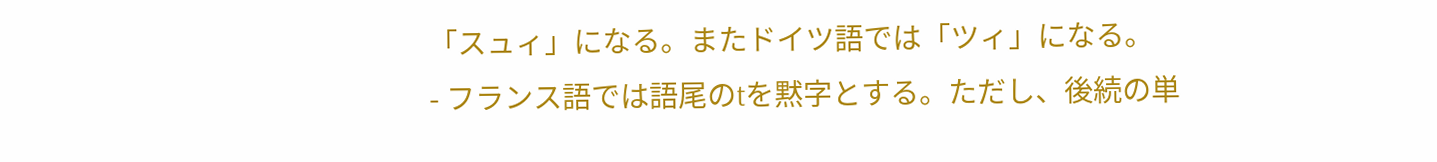「スュィ」になる。またドイツ語では「ツィ」になる。
- フランス語では語尾のtを黙字とする。ただし、後続の単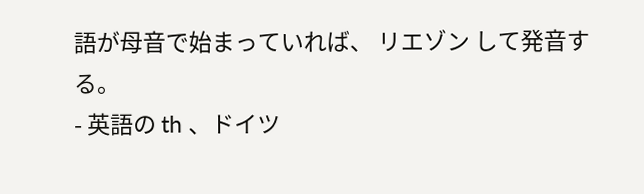語が母音で始まっていれば、 リエゾン して発音する。
- 英語の th 、ドイツ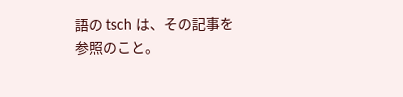語の tsch は、その記事を参照のこと。